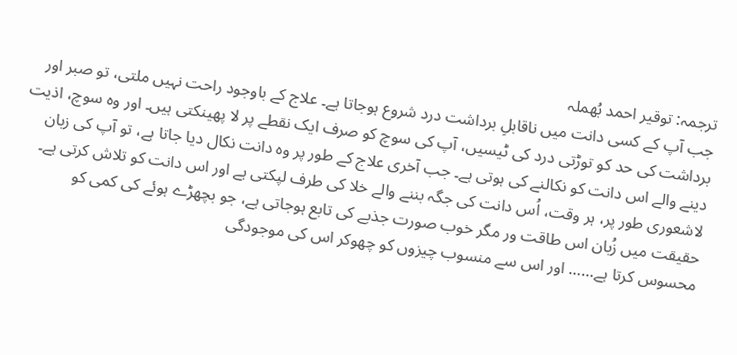ترجمہ: توقیر احمد بُھملہ
جب آپ کے کسی دانت میں ناقابلِ برداشت درد شروع ہوجاتا ہے۔ علاج کے باوجود راحت نہیں ملتی، تو صبر اور برداشت کی حد کو توڑتی درد کی ٹیسیں، آپ کی سوچ کو صرف ایک نقطے پر لا پھینکتی ہیں۔ اور وہ سوچ، اذیت دینے والے اس دانت کو نکالنے کی ہوتی ہے۔ جب آخری علاج کے طور پر وہ دانت نکال دیا جاتا ہے، تو آپ کی زبان لاشعوری طور پر، ہر وقت، اُس دانت کی جگہ بننے والے خلا کی طرف لپکتی ہے اور اس دانت کو تلاش کرتی ہے۔
حقیقت میں زُبان اس طاقت ور مگر خوب صورت جذبے کی تابع ہوجاتی ہے، جو بچھڑے ہوئے کی کمی کو محسوس کرتا ہے…… اور اس سے منسوب چیزوں کو چھوکر اس کی موجودگی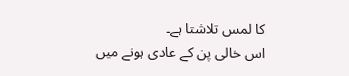کا لمس تلاشتا ہے۔
اس خالی پن کے عادی ہونے میں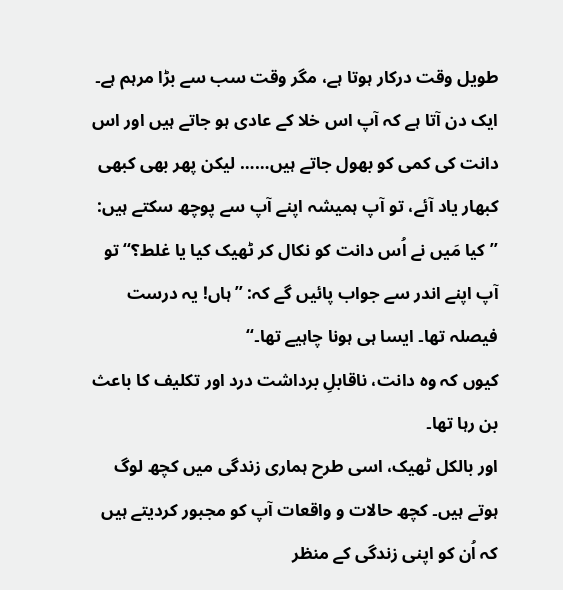طویل وقت درکار ہوتا ہے، مگر وقت سب سے بڑا مرہم ہے۔ ایک دن آتا ہے کہ آپ اس خلا کے عادی ہو جاتے ہیں اور اس دانت کی کمی کو بھول جاتے ہیں…… لیکن پھر بھی کبھی کبھار یاد آئے، تو آپ ہمیشہ اپنے آپ سے پوچھ سکتے ہیں: ’’کیا مَیں نے اُس دانت کو نکال کر ٹھیک کیا یا غلط؟‘‘ تو آپ اپنے اندر سے جواب پائیں گے کہ: ’’ہاں! یہ درست فیصلہ تھا۔ ایسا ہی ہونا چاہیے تھا۔‘‘
کیوں کہ وہ دانت، ناقابلِ برداشت درد اور تکلیف کا باعث بن رہا تھا۔
اور بالکل ٹھیک، اسی طرح ہماری زندگی میں کچھ لوگ ہوتے ہیں۔ کچھ حالات و واقعات آپ کو مجبور کردیتے ہیں کہ اُن کو اپنی زندگی کے منظر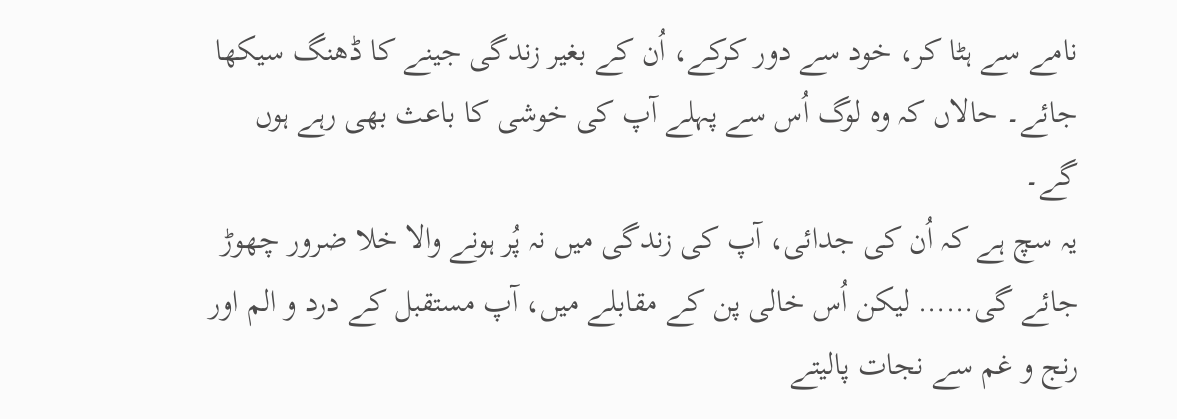نامے سے ہٹا کر، خود سے دور کرکے، اُن کے بغیر زندگی جینے کا ڈھنگ سیکھا جائے۔ حالاں کہ وہ لوگ اُس سے پہلے آپ کی خوشی کا باعث بھی رہے ہوں گے۔
یہ سچ ہے کہ اُن کی جدائی، آپ کی زندگی میں نہ پُر ہونے والا خلا ضرور چھوڑ جائے گی…… لیکن اُس خالی پن کے مقابلے میں، آپ مستقبل کے درد و الم اور رنج و غم سے نجات پالیتے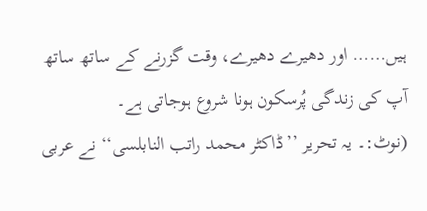ہیں…… اور دھیرے دھیرے، وقت گزرنے کے ساتھ ساتھ آپ کی زندگی پُرسکون ہونا شروع ہوجاتی ہے۔
(نوٹ:۔ یہ تحریر ’’ڈاکٹر محمد راتب النابلسی‘‘ نے عربی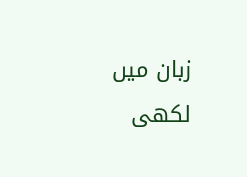زبان میں لکھی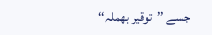جسے ’’توقیر بھملہ‘‘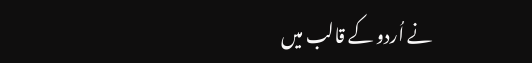نے اُردو کے قالب میں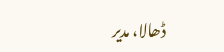ڈھالا، مدیر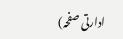ادارتی صفحہ)